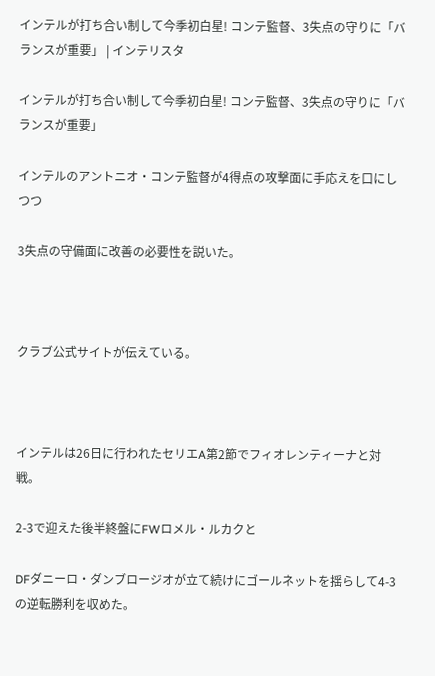インテルが打ち合い制して今季初白星! コンテ監督、3失点の守りに「バランスが重要」 | インテリスタ

インテルが打ち合い制して今季初白星! コンテ監督、3失点の守りに「バランスが重要」

インテルのアントニオ・コンテ監督が4得点の攻撃面に手応えを口にしつつ

3失点の守備面に改善の必要性を説いた。



クラブ公式サイトが伝えている。



インテルは26日に行われたセリエA第2節でフィオレンティーナと対戦。

2-3で迎えた後半終盤にFWロメル・ルカクと

DFダニーロ・ダンブロージオが立て続けにゴールネットを揺らして4-3の逆転勝利を収めた。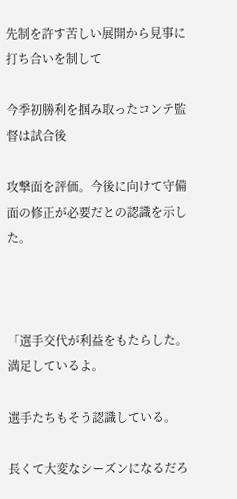先制を許す苦しい展開から見事に打ち合いを制して

今季初勝利を掴み取ったコンテ監督は試合後

攻撃面を評価。今後に向けて守備面の修正が必要だとの認識を示した。



「選手交代が利益をもたらした。満足しているよ。

選手たちもそう認識している。

長くて大変なシーズンになるだろ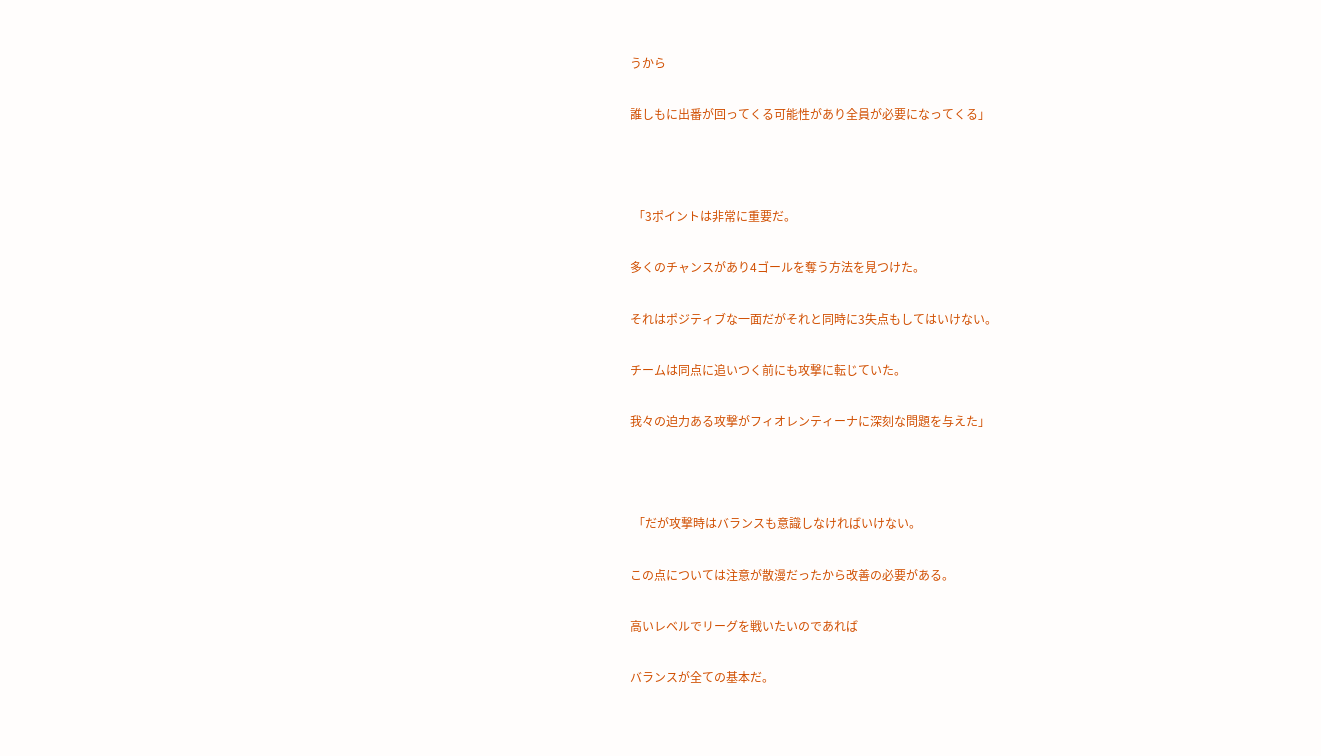うから

誰しもに出番が回ってくる可能性があり全員が必要になってくる」



 「3ポイントは非常に重要だ。

多くのチャンスがあり4ゴールを奪う方法を見つけた。

それはポジティブな一面だがそれと同時に3失点もしてはいけない。

チームは同点に追いつく前にも攻撃に転じていた。

我々の迫力ある攻撃がフィオレンティーナに深刻な問題を与えた」



 「だが攻撃時はバランスも意識しなければいけない。

この点については注意が散漫だったから改善の必要がある。

高いレベルでリーグを戦いたいのであれば

バランスが全ての基本だ。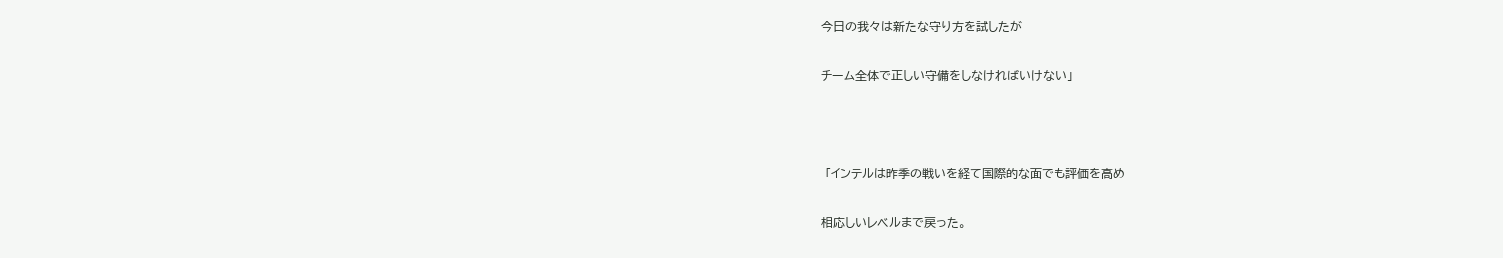今日の我々は新たな守り方を試したが

チーム全体で正しい守備をしなければいけない」



 「インテルは昨季の戦いを経て国際的な面でも評価を高め

相応しいレベルまで戻った。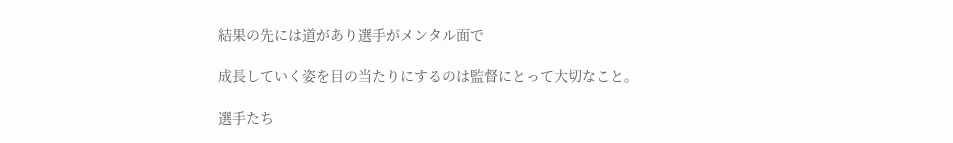結果の先には道があり選手がメンタル面で

成長していく姿を目の当たりにするのは監督にとって大切なこと。

選手たち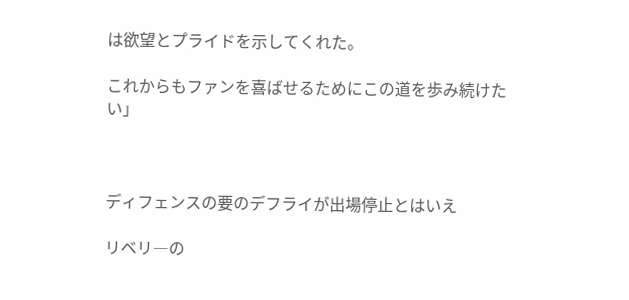は欲望とプライドを示してくれた。

これからもファンを喜ばせるためにこの道を歩み続けたい」



ディフェンスの要のデフライが出場停止とはいえ

リベリ―の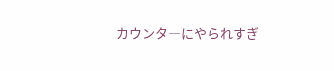カウンタ―にやられすぎ